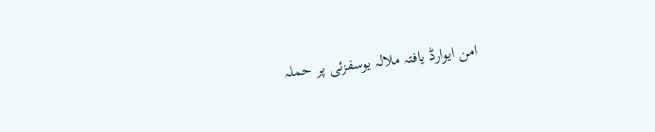امن ایوارڈ یافتہ ملالہ یوسفزئی پر حملہ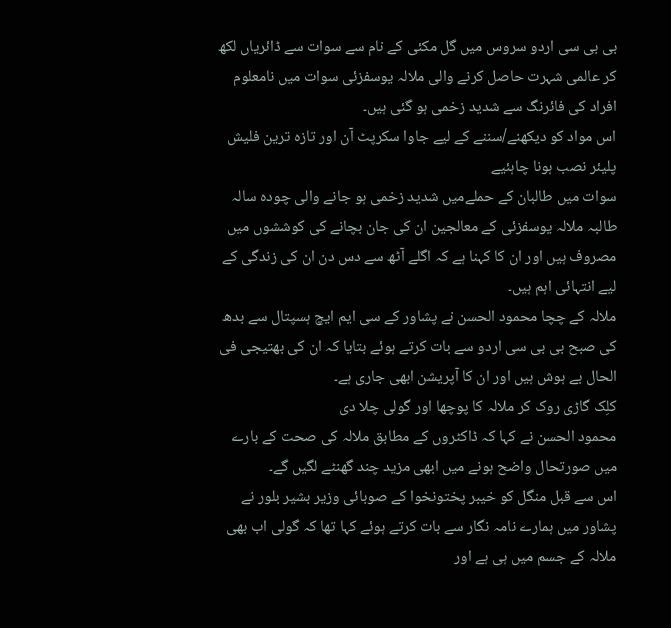بی بی سی اردو سروس میں گل مکئی کے نام سے سوات سے ڈائریاں لکھ کر عالمی شہرت حاصل کرنے والی ملالہ یوسفزئی سوات میں نامعلوم افراد کی فائرنگ سے شدید زخمی ہو گئی ہیں۔
اس مواد کو دیکھنے/سننے کے لیے جاوا سکرپٹ آن اور تازہ ترین فلیش پلیئر نصب ہونا چاہئیے
سوات میں طالبان کے حملےمیں شدید زخمی ہو جانے والی چودہ سالہ طالبہ ملالہ یوسفزئی کے معالجین ان کی جان بچانے کی کوششوں میں مصروف ہیں اور ان کا کہنا ہے کہ اگلے آٹھ سے دس دن ان کی زندگی کے لیے انتہائی اہم ہیں۔
ملالہ کے چچا محمود الحسن نے پشاور کے سی ایم ایچ ہسپتال سے بدھ کی صبح بی بی سی اردو سے بات کرتے ہوئے بتایا کہ ان کی بھتیجی فی الحال بے ہوش ہیں اور ان کا آپریشن ابھی جاری ہے۔
کلِک گاڑی روک کر ملالہ کا پوچھا اور گولی چلا دی
محمود الحسن نے کہا کہ ڈاکٹروں کے مطابق ملالہ کی صحت کے بارے میں صورتحال واضح ہونے میں ابھی مزید چند گھنٹے لگیں گے۔
اس سے قبل منگل کو خیبر پختونخوا کے صوبائی وزیر بشیر بلور نے پشاور میں ہمارے نامہ نگار سے بات کرتے ہوئے کہا تھا کہ گولی اب بھی ملالہ کے جسم میں ہی ہے اور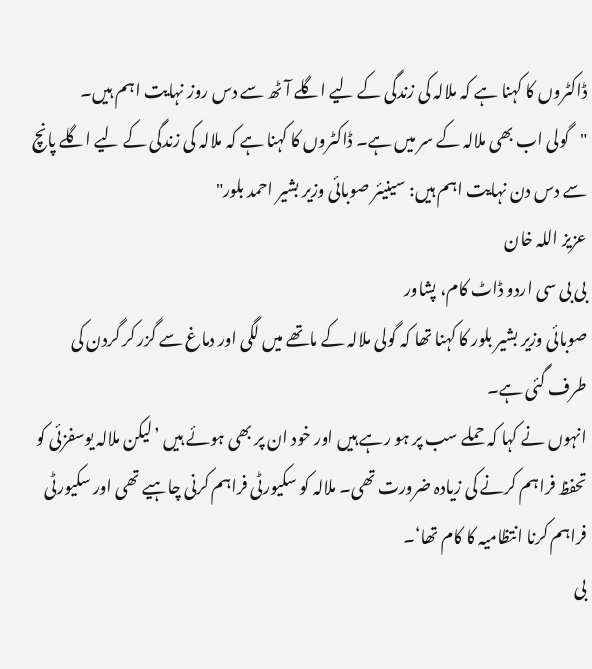ڈاکٹروں کا کہنا ہے کہ ملالہ کی زندگی کے لیے اگلے آٹھ سے دس روز نہایت اہم ہیں۔
"گولی اب بھی ملالہ کے سر میں ہے۔ ڈاکٹروں کا کہنا ہے کہ ملالہ کی زندگی کے لیے اگلے پانچ سے دس دن نہایت اہم ہیں: سینیئر صوبائی وزیر بشیر احمد بلور"
عزیز اللہ خان
بی بی سی اردو ڈاٹ کام، پشاور
صوبائی وزیر بشیر بلور کا کہنا تھا کہ گولی ملالہ کے ماتھے میں لگی اور دماغ سے گزر کر گردن کی طرف گئی ہے۔
انہوں نے کہا کہ حملے سب پر ہو رہے ہیں اور خود ان پر بھی ہوئے ہیں ’لیکن ملالہ یوسفزئی کو تحفظ فراہم کرنے کی زیادہ ضرورت تھی۔ ملالہ کو سکیورٹی فراہم کرنی چاہیے تھی اور سکیورٹی فراہم کرنا انتظامیہ کا کام تھا‘۔
بی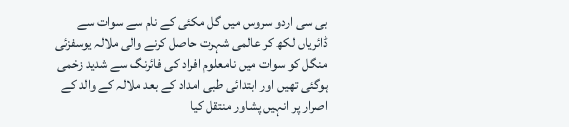بی سی اردو سروس میں گل مکئی کے نام سے سوات سے ڈائریاں لکھ کر عالمی شہرت حاصل کرنے والی ملالہ یوسفزئی منگل کو سوات میں نامعلوم افراد کی فائرنگ سے شدید زخمی ہوگئی تھیں اور ابتدائی طبی امداد کے بعد ملالہ کے والد کے اصرار پر انہیں پشاور منتقل کیا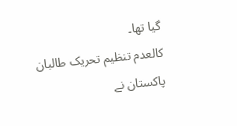گیا تھا۔
کالعدم تنظیم تحریک طالبان پاکستان نے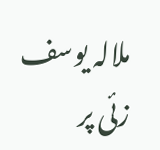ملالہ یوسف زئی پر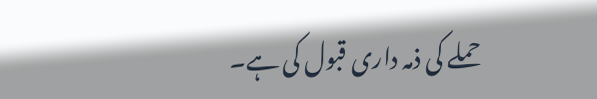حملے کی ذمہ داری قبول کی ہے۔